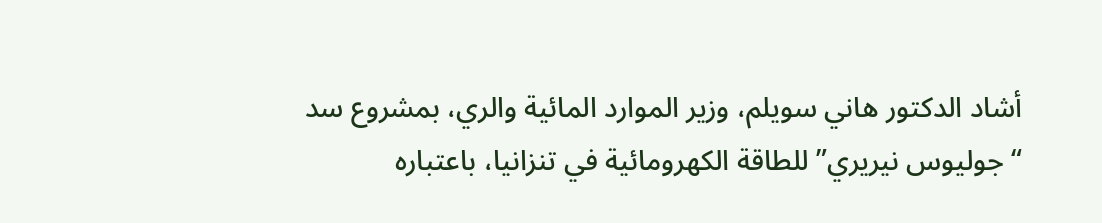أشاد الدكتور هاني سويلم، وزير الموارد المائية والري، بمشروع سد “جوليوس نيريري” للطاقة الكهرومائية في تنزانيا، باعتباره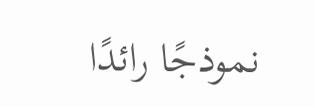نموذجًا رائدًا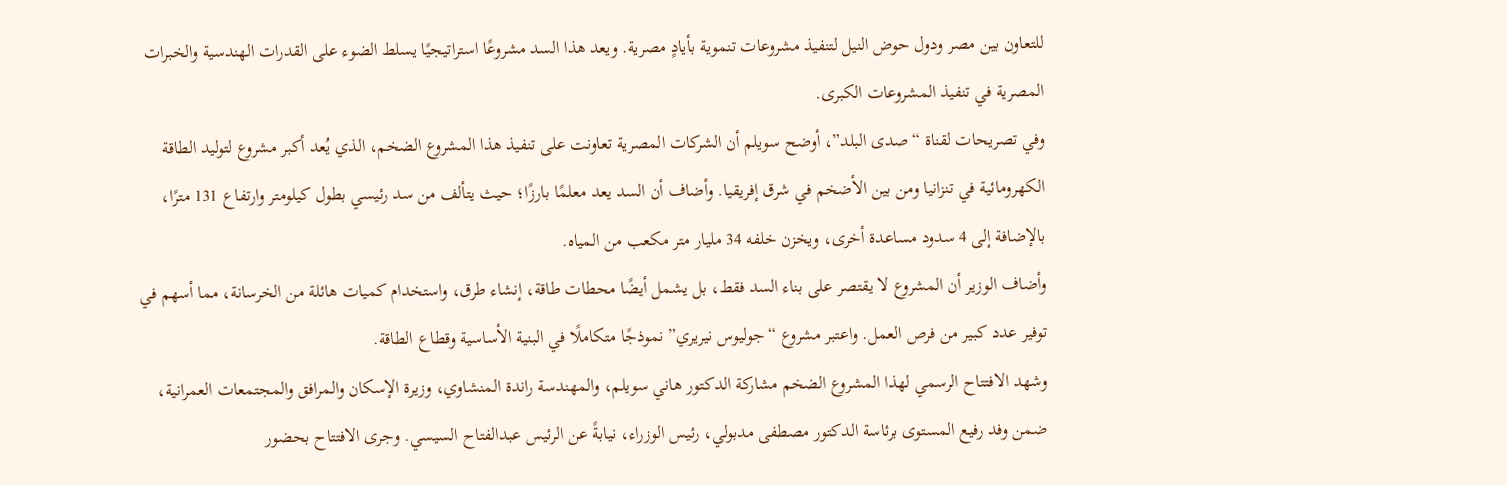للتعاون بين مصر ودول حوض النيل لتنفيذ مشروعات تنموية بأيادٍ مصرية. ويعد هذا السد مشروعًا استراتيجيًا يسلط الضوء على القدرات الهندسية والخبرات المصرية في تنفيذ المشروعات الكبرى.
وفي تصريحات لقناة “صدى البلد”، أوضح سويلم أن الشركات المصرية تعاونت على تنفيذ هذا المشروع الضخم، الذي يُعد أكبر مشروع لتوليد الطاقة الكهرومائية في تنزانيا ومن بين الأضخم في شرق إفريقيا. وأضاف أن السد يعد معلمًا بارزًا؛ حيث يتألف من سد رئيسي بطول كيلومتر وارتفاع 131 مترًا، بالإضافة إلى 4 سدود مساعدة أخرى، ويخزن خلفه 34 مليار متر مكعب من المياه.
وأضاف الوزير أن المشروع لا يقتصر على بناء السد فقط، بل يشمل أيضًا محطات طاقة، إنشاء طرق، واستخدام كميات هائلة من الخرسانة، مما أسهم في توفير عدد كبير من فرص العمل. واعتبر مشروع “جوليوس نيريري” نموذجًا متكاملًا في البنية الأساسية وقطاع الطاقة.
وشهد الافتتاح الرسمي لهذا المشروع الضخم مشاركة الدكتور هاني سويلم، والمهندسة راندة المنشاوي، وزيرة الإسكان والمرافق والمجتمعات العمرانية، ضمن وفد رفيع المستوى برئاسة الدكتور مصطفى مدبولي، رئيس الوزراء، نيابةً عن الرئيس عبدالفتاح السيسي. وجرى الافتتاح بحضور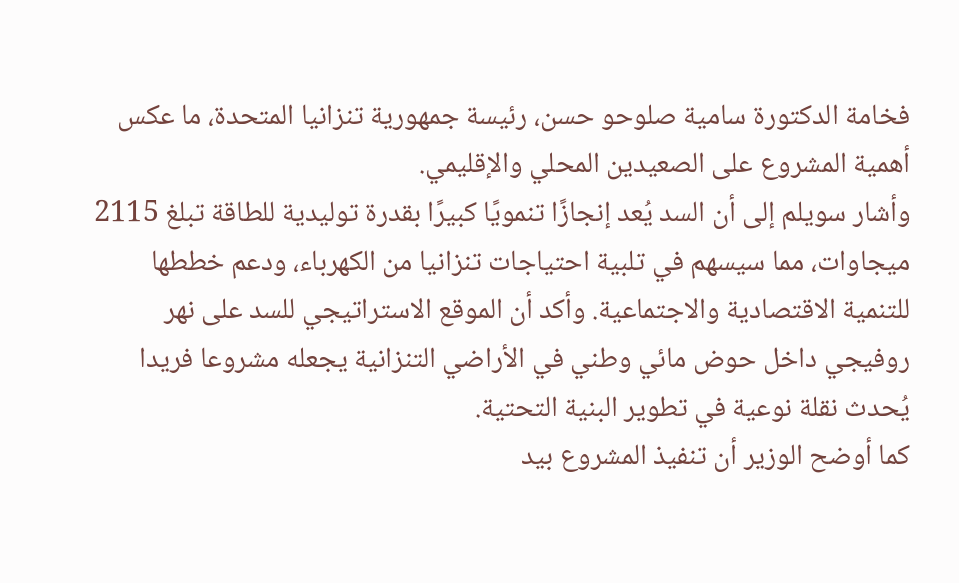فخامة الدكتورة سامية صلوحو حسن، رئيسة جمهورية تنزانيا المتحدة، ما عكس أهمية المشروع على الصعيدين المحلي والإقليمي.
وأشار سويلم إلى أن السد يُعد إنجازًا تنمويًا كبيرًا بقدرة توليدية للطاقة تبلغ 2115 ميجاوات، مما سيسهم في تلبية احتياجات تنزانيا من الكهرباء، ودعم خططها للتنمية الاقتصادية والاجتماعية. وأكد أن الموقع الاستراتيجي للسد على نهر روفيجي داخل حوض مائي وطني في الأراضي التنزانية يجعله مشروعا فريدا يُحدث نقلة نوعية في تطوير البنية التحتية.
كما أوضح الوزير أن تنفيذ المشروع بيد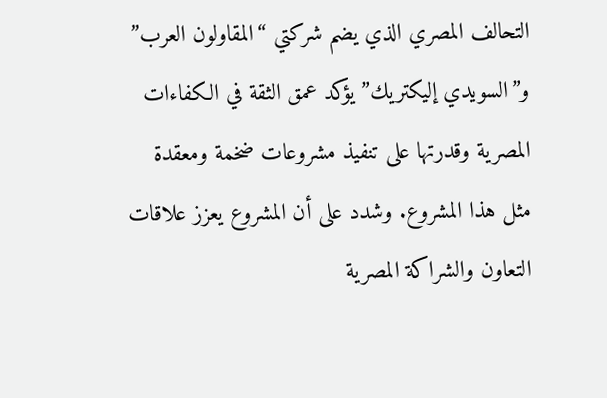التحالف المصري الذي يضم شركتي “المقاولون العرب” و”السويدي إليكتريك” يؤكد عمق الثقة في الكفاءات المصرية وقدرتها على تنفيذ مشروعات ضخمة ومعقدة مثل هذا المشروع. وشدد على أن المشروع يعزز علاقات التعاون والشراكة المصرية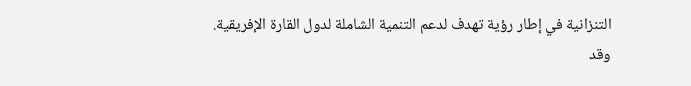التنزانية في إطار رؤية تهدف لدعم التنمية الشاملة لدول القارة الإفريقية.
وقد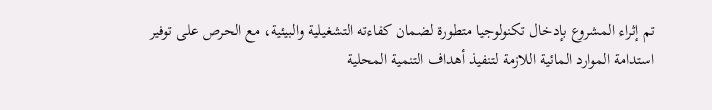تم إثراء المشروع بإدخال تكنولوجيا متطورة لضمان كفاءته التشغيلية والبيئية، مع الحرص على توفير استدامة الموارد المائية اللازمة لتنفيذ أهداف التنمية المحلية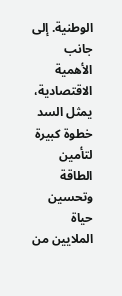الوطنية. إلى جانب الأهمية الاقتصادية، يمثل السد خطوة كبيرة لتأمين الطاقة وتحسين حياة الملايين من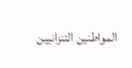المواطنين التنزانيين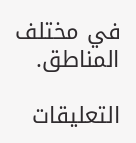في مختلف المناطق.

التعليقات